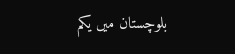بلوچستان میں یکم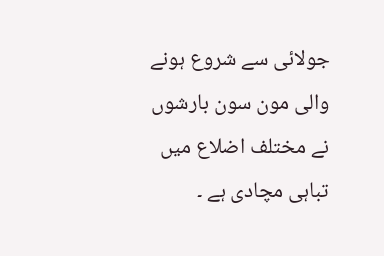جولائی سے شروع ہونے والی مون سون بارشوں نے مختلف اضلاع میں تباہی مچادی ہے ۔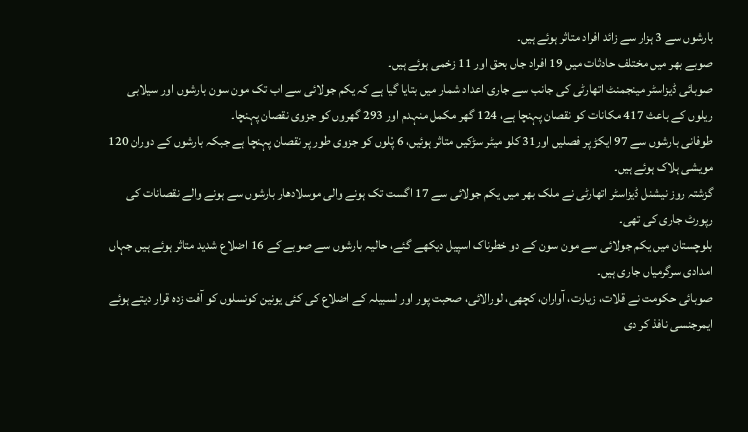بارشوں سے 3 ہزار سے زائد افراد متاثر ہوئے ہیں۔
صوبے بھر میں مختلف حادثات میں 19 افراد جاں بحق اور 11 زخمی ہوئے ہیں۔
صوبائی ڈیزاسٹر مینجمنٹ اتھارٹی کی جانب سے جاری اعداد شمار میں بتایا گیا ہے کہ یکم جولائی سے اب تک مون سون بارشوں اور سیلابی ریلوں کے باعث 417 مکانات کو نقصان پہنچا ہے، 124 گھر مکمل منہدم اور 293 گھروں کو جزوی نقصان پہنچا۔
طوفانی بارشوں سے 97 ایکڑ پر فصلیں اور31 کلو میٹر سڑکیں متاثر ہوئیں، 6 پْلوں کو جزوی طور پر نقصان پہنچا ہے جبکہ بارشوں کے دوران 120 مویشی ہلاک ہوئے ہیں۔
گزشتہ روز نیشنل ڈیزاسٹر اتھارٹی نے ملک بھر میں یکم جولائی سے 17 اگست تک ہونے والی موسلادھار بارشوں سے ہونے والے نقصانات کی رپورٹ جاری کی تھی۔
بلوچستان میں یکم جولائی سے مون سون کے دو خطرناک اسپیل دیکھے گئے، حالیہ بارشوں سے صوبے کے 16 اضلاع شدید متاثر ہوئے ہیں جہاں امدادی سرگرمیاں جاری ہیں۔
صوبائی حکومت نے قلات، زیارت، آواران، کچھی، لورالائی، صحبت پور اور لسبیلہ کے اضلاع کی کئی یونین کونسلوں کو آفت زدہ قرار دیتے ہوئے ایمرجنسی نافذ کر دی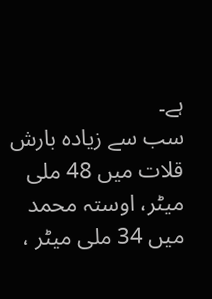ہے۔
سب سے زیادہ بارش قلات میں 48 ملی میٹر، اوستہ محمد میں 34 ملی میٹر ،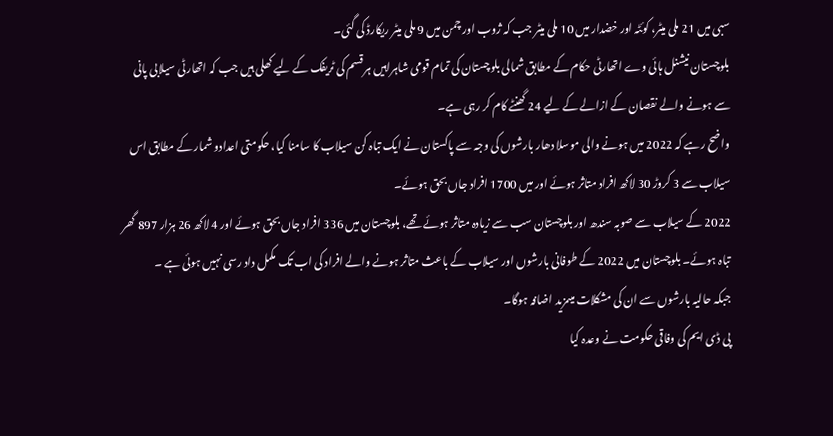سبی میں 21 ملی میٹر، کوئٹہ اور خضدار میں 10 ملی میٹر جب کہ ژوب اور چمن میں 9 ملی میٹر ریکارڈ کی گئی۔
بلوچستان نیشنل ہائی وے اتھارٹی حکام کے مطابق شمالی بلوچستان کی تمام قومی شاہراہیں ہر قسم کی ٹریفک کے لیے کھلی ہیں جب کہ اتھارٹی سیلابی پانی سے ہونے والے نقصان کے ازالے کے لیے 24 گھنٹے کام کر رہی ہے۔
واضح رہے کہ 2022 میں ہونے والی موسلا دھار بارشوں کی وجہ سے پاکستان نے ایک تباہ کن سیلاب کا سامنا کیا، حکومتی اعدادو شمار کے مطابق اس سیلاب سے 3 کروڑ 30 لاکھ افراد متاثر ہوئے اور میں 1700 افراد جاں بحق ہوئے۔
2022 کے سیلاب سے صوبہ سندھ اور بلوچستان سب سے زیادہ متاثر ہوئے تھے، بلوچستان میں 336 افراد جاں بحق ہوئے اور 4 لاکھ 26 ہزار 897 گھر تباہ ہوئے۔ بلوچستان میں 2022 کے طوفانی بارشوں اور سیلاب کے باعث متاثر ہونے والے افراد کی اب تک مکمل داد رسی نہیں ہوئی ہے ۔
جبکہ حالیہ بارشوں سے ان کی مشکلات میںمزید اضافہ ہوگا۔
پی ڈی ایم کی وفاقی حکومت نے وعدہ کیا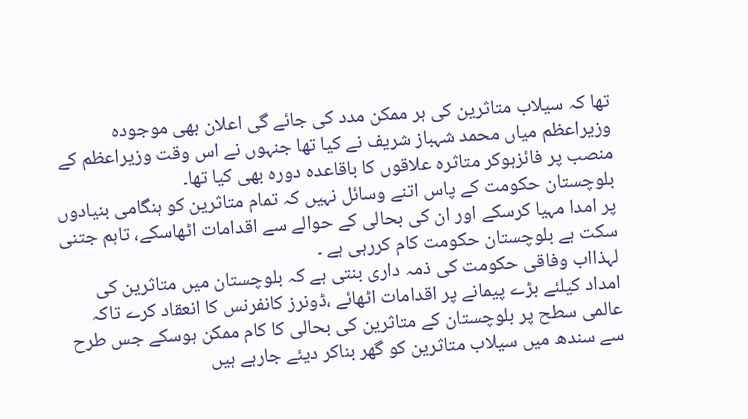تھا کہ سیلاب متاثرین کی ہر ممکن مدد کی جائے گی اعلان بھی موجودہ وزیراعظم میاں محمد شہباز شریف نے کیا تھا جنہوں نے اس وقت وزیراعظم کے منصب پر فائزہوکر متاثرہ علاقوں کا باقاعدہ دورہ بھی کیا تھا۔
بلوچستان حکومت کے پاس اتنے وسائل نہیں کہ تمام متاثرین کو ہنگامی بنیادوں پر امدا مہیا کرسکے اور ان کی بحالی کے حوالے سے اقدامات اٹھاسکے، تاہم جتنی سکت ہے بلوچستان حکومت کام کررہی ہے ۔
لہذااب وفاقی حکومت کی ذمہ داری بنتی ہے کہ بلوچستان میں متاثرین کی امداد کیلئے بڑے پیمانے پر اقدامات اٹھائے ،ڈونرز کانفرنس کا انعقاد کرے تاکہ عالمی سطح پر بلوچستان کے متاثرین کی بحالی کا کام ممکن ہوسکے جس طرح سے سندھ میں سیلاب متاثرین کو گھر بناکر دیئے جارہے ہیں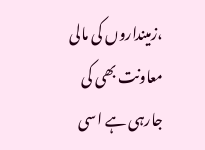،زمینداروں کی مالی معاونت بھی کی جارہی ہے اسی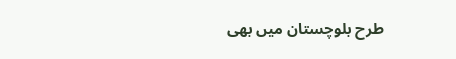طرح بلوچستان میں بھی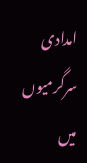امدادی سرگرمیوں میں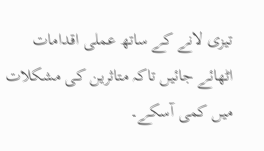تیزی لانے کے ساتھ عملی اقدامات اٹھائے جائیں تاکہ متاثرین کی مشکلات میں کمی آسکے۔